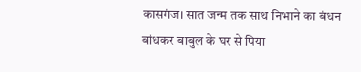कासगंज। सात जन्म तक साथ निभाने का बंधन बांधकर बाबुल के घर से पिया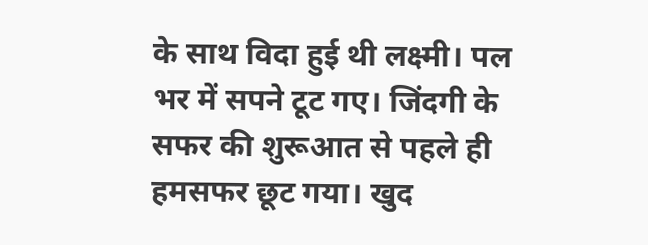के साथ विदा हुई थी लक्ष्मी। पल भर में सपने टूट गए। जिंदगी के सफर की शुरूआत से पहले ही हमसफर छूट गया। खुद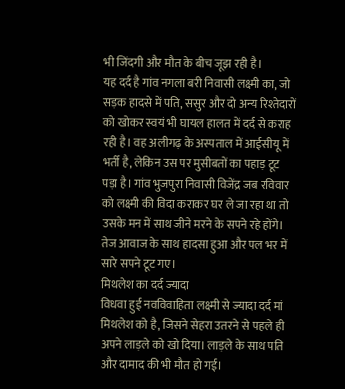भी जिंदगी और मौत के बीच जूझ रही है।
यह दर्द है गांव नगला बरी निवासी लक्ष्मी का, जो सड़क हादसे में पति, ससुर और दो अन्य रिश्तेदारों को खोकर स्वयं भी घायल हालत में दर्द से कराह रही है। वह अलीगढ़ के अस्पताल में आईसीयू में भर्ती है, लेकिन उस पर मुसीबतों का पहाड़ टूट पड़ा है। गांव भुजपुरा निवासी विजेंद्र जब रविवार को लक्ष्मी की विदा कराकर घर ले जा रहा था तो उसके मन में साथ जीने मरने के सपने रहे होंगे। तेज आवाज के साथ हादसा हुआ और पल भर में सारे सपने टूट गए।
मिथलेश का दर्द ज्यादा
विधवा हुई नवविवाहिता लक्ष्मी से ज्यादा दर्द मां मिथलेश को है, जिसने सेहरा उतरने से पहले ही अपने लाड़ले को खो दिया। लाड़ले के साथ पति और दामाद की भी मौत हो गई।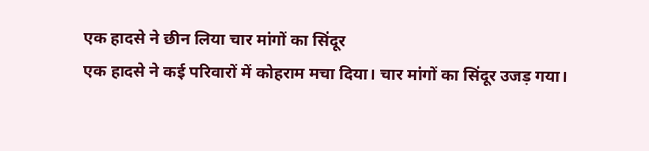एक हादसे ने छीन लिया चार मांगों का सिंदूर
एक हादसे ने कई परिवारों में कोहराम मचा दिया। चार मांगों का सिंदूर उजड़ गया।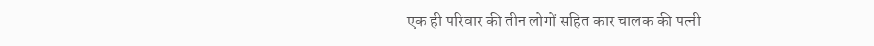एक ही परिवार की तीन लोगों सहित कार चालक की पत्नी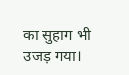का सुहाग भी उजड़ गया।